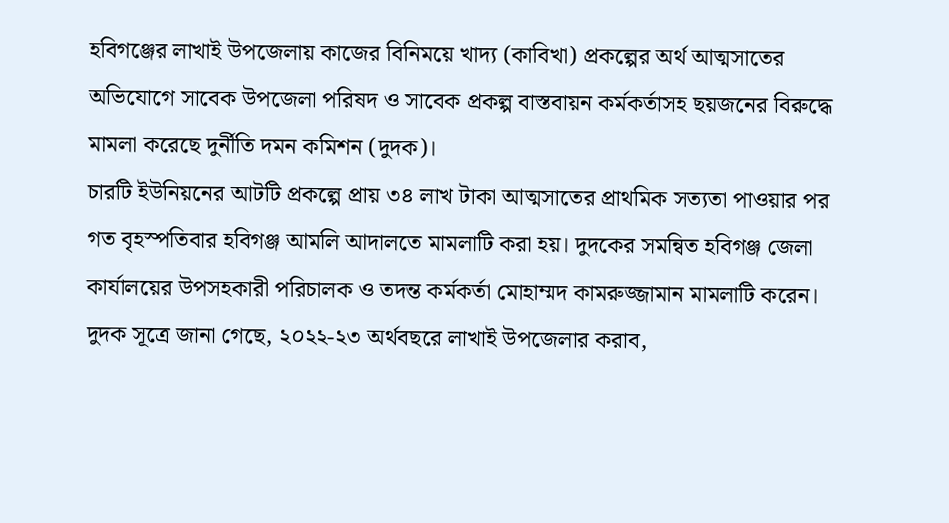হবিগঞ্জের লাখাই উপজেলায় কাজের বিনিময়ে খাদ্য (কাবিখা) প্রকল্পের অর্থ আত্মসাতের অভিযোগে সাবেক উপজেলা পরিষদ ও সাবেক প্রকল্প বাস্তবায়ন কর্মকর্তাসহ ছয়জনের বিরুদ্ধে মামলা করেছে দুর্নীতি দমন কমিশন (দুদক)।
চারটি ইউনিয়নের আটটি প্রকল্পে প্রায় ৩৪ লাখ টাকা আত্মসাতের প্রাথমিক সত্যতা পাওয়ার পর গত বৃহস্পতিবার হবিগঞ্জ আমলি আদালতে মামলাটি করা হয়। দুদকের সমন্বিত হবিগঞ্জ জেলা কার্যালয়ের উপসহকারী পরিচালক ও তদন্ত কর্মকর্তা মোহাম্মদ কামরুজ্জামান মামলাটি করেন।
দুদক সূত্রে জানা গেছে, ২০২২-২৩ অর্থবছরে লাখাই উপজেলার করাব,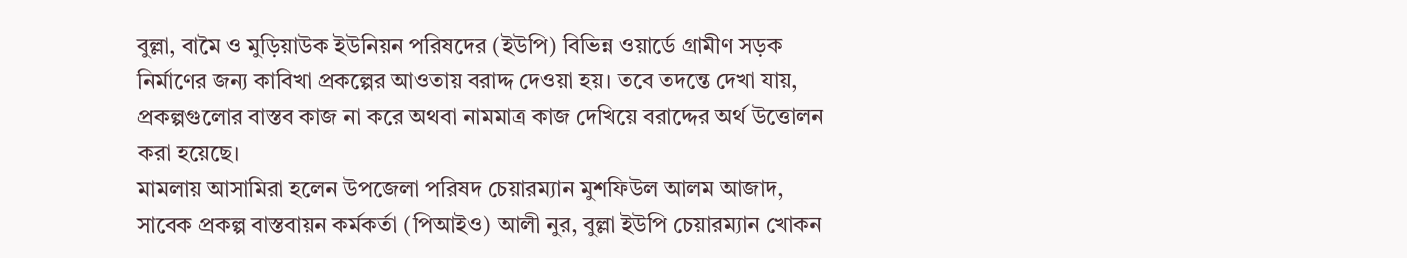বুল্লা, বামৈ ও মুড়িয়াউক ইউনিয়ন পরিষদের (ইউপি) বিভিন্ন ওয়ার্ডে গ্রামীণ সড়ক নির্মাণের জন্য কাবিখা প্রকল্পের আওতায় বরাদ্দ দেওয়া হয়। তবে তদন্তে দেখা যায়, প্রকল্পগুলোর বাস্তব কাজ না করে অথবা নামমাত্র কাজ দেখিয়ে বরাদ্দের অর্থ উত্তোলন করা হয়েছে।
মামলায় আসামিরা হলেন উপজেলা পরিষদ চেয়ারম্যান মুশফিউল আলম আজাদ, সাবেক প্রকল্প বাস্তবায়ন কর্মকর্তা (পিআইও) আলী নুর, বুল্লা ইউপি চেয়ারম্যান খোকন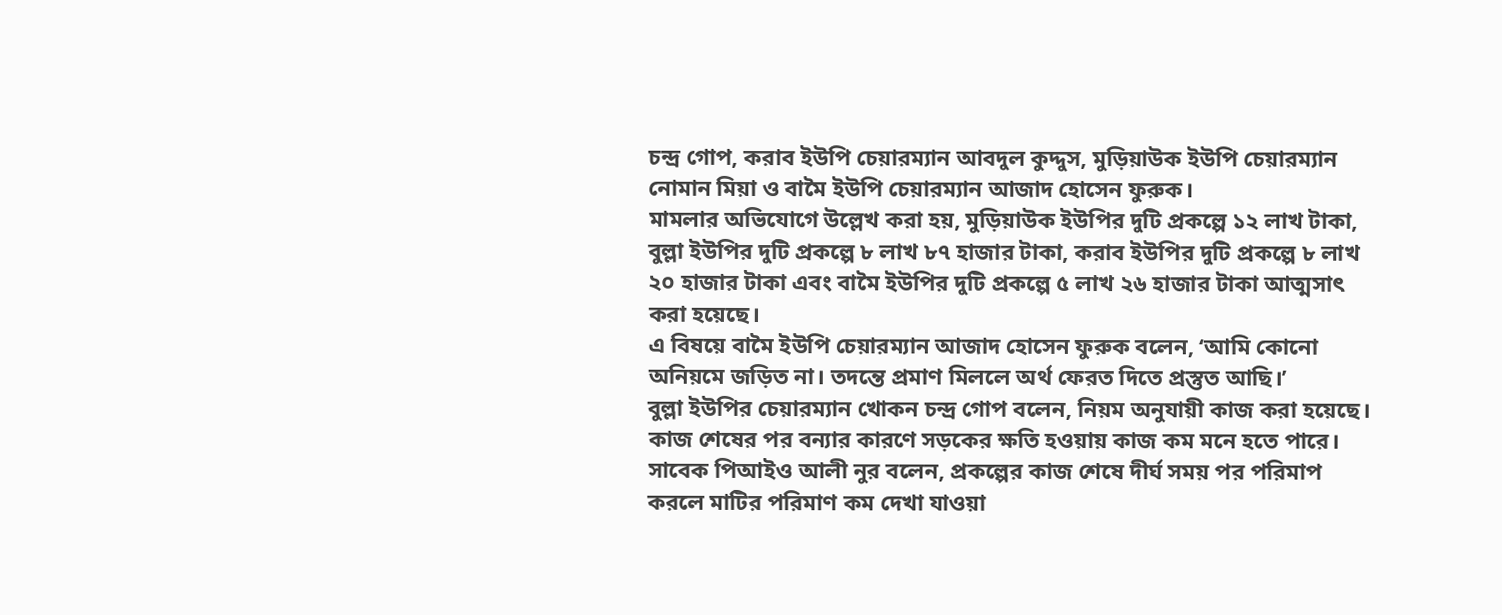চন্দ্র গোপ, করাব ইউপি চেয়ারম্যান আবদুল কুদ্দুস, মুড়িয়াউক ইউপি চেয়ারম্যান নোমান মিয়া ও বামৈ ইউপি চেয়ারম্যান আজাদ হোসেন ফুরুক।
মামলার অভিযোগে উল্লেখ করা হয়, মুড়িয়াউক ইউপির দুটি প্রকল্পে ১২ লাখ টাকা, বুল্লা ইউপির দুটি প্রকল্পে ৮ লাখ ৮৭ হাজার টাকা, করাব ইউপির দুটি প্রকল্পে ৮ লাখ ২০ হাজার টাকা এবং বামৈ ইউপির দুটি প্রকল্পে ৫ লাখ ২৬ হাজার টাকা আত্মসাৎ করা হয়েছে।
এ বিষয়ে বামৈ ইউপি চেয়ারম্যান আজাদ হোসেন ফুরুক বলেন, ‘আমি কোনো অনিয়মে জড়িত না। তদন্তে প্রমাণ মিললে অর্থ ফেরত দিতে প্রস্তুত আছি।’
বুল্লা ইউপির চেয়ারম্যান খোকন চন্দ্র গোপ বলেন, নিয়ম অনুযায়ী কাজ করা হয়েছে। কাজ শেষের পর বন্যার কারণে সড়কের ক্ষতি হওয়ায় কাজ কম মনে হতে পারে।
সাবেক পিআইও আলী নুর বলেন, প্রকল্পের কাজ শেষে দীর্ঘ সময় পর পরিমাপ করলে মাটির পরিমাণ কম দেখা যাওয়া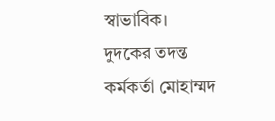স্বাভাবিক।
দুদকের তদন্ত কর্মকর্তা মোহাম্মদ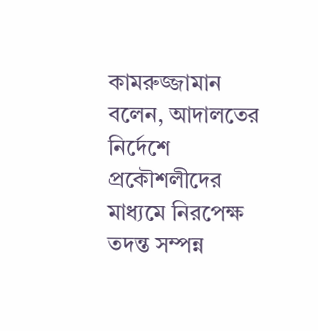কামরুজ্জামান বলেন, আদালতের নির্দেশে প্রকৌশলীদের মাধ্যমে নিরপেক্ষ তদন্ত সম্পন্ন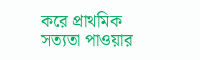করে প্রাথমিক সত্যতা পাওয়ার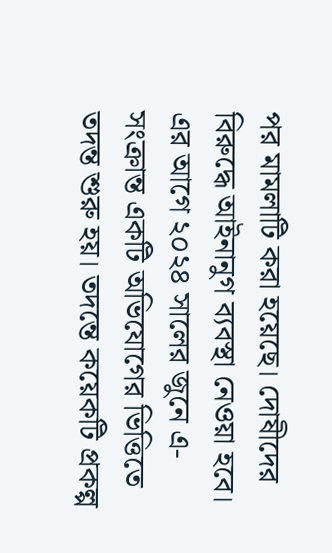পর মামলাটি করা হয়েছে। দোষীদের বিরুদ্ধে আইনানুগ ব্যবস্থা নেওয়া হবে।
এর আগে ২০২৪ সালের জুনে এ-সংক্রান্ত একটি অভিযোগের ভিত্তিতে তদন্ত শুরু হয়। তদন্তে কয়েকটি প্রকল্প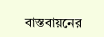বাস্তবায়নের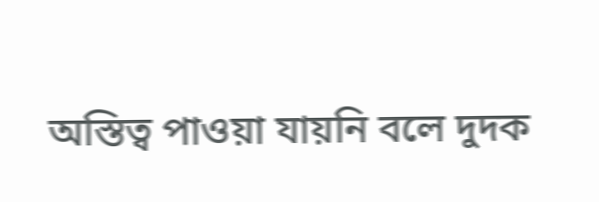অস্তিত্ব পাওয়া যায়নি বলে দুদক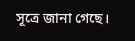সূত্রে জানা গেছে।